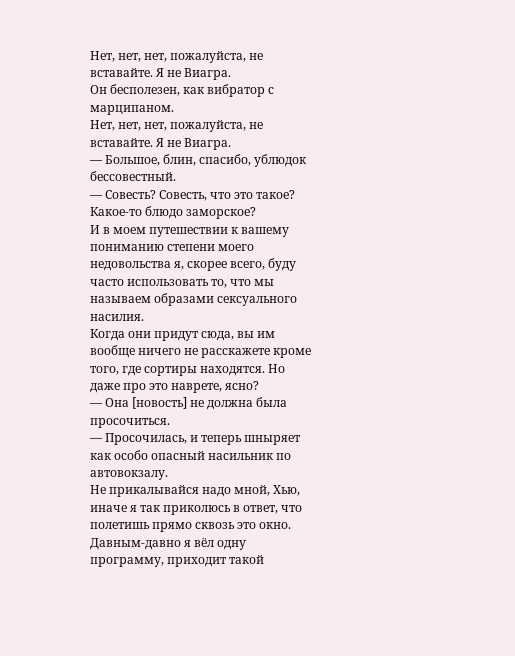Нет, нет, нет, пожалуйста, не вставайте. Я не Виагра.
Он бесполезен, как вибратор с марципаном.
Нет, нет, нет, пожалуйста, не вставайте. Я не Виагра.
— Большое, блин, спасибо, ублюдок бессовестный.
— Совесть? Совесть, что это такое? Какое-то блюдо заморское?
И в моем путешествии к вашему пониманию степени моего недовольства я, скорее всего, буду часто использовать то, что мы называем образами сексуального насилия.
Когда они придут сюда, вы им вообще ничего не расскажете кроме того, где сортиры находятся. Но даже про это наврете, ясно?
— Она [новость] не должна была просочиться.
— Просочилась, и теперь шныряет как особо опасный насильник по автовокзалу.
Не прикалывайся надо мной, Хью, иначе я так приколюсь в ответ, что полетишь прямо сквозь это окно.
Давным-давно я вёл одну программу, приходит такой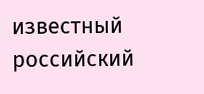известный российский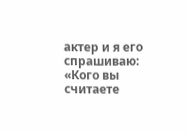актер и я его спрашиваю: «Кого вы считаете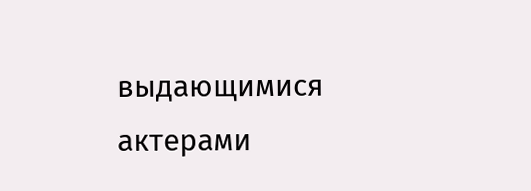выдающимися актерами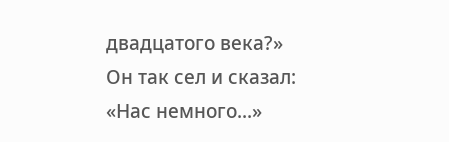двадцатого века?»
Он так сел и сказал: «Нас немного...»